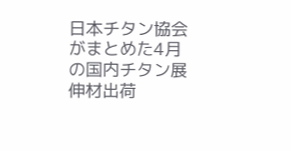日本チタン協会がまとめた4月の国内チタン展伸材出荷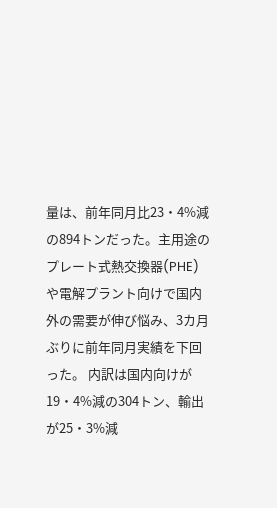量は、前年同月比23・4%減の894トンだった。主用途のプレート式熱交換器(PHE)や電解プラント向けで国内外の需要が伸び悩み、3カ月ぶりに前年同月実績を下回った。 内訳は国内向けが19・4%減の304トン、輸出が25・3%減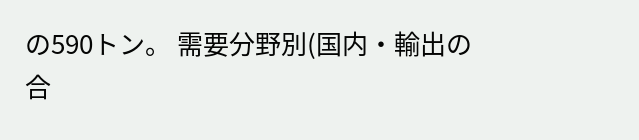の590トン。 需要分野別(国内・輸出の合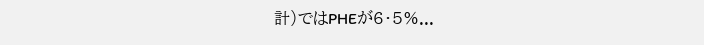計)ではPHEが6・5%...